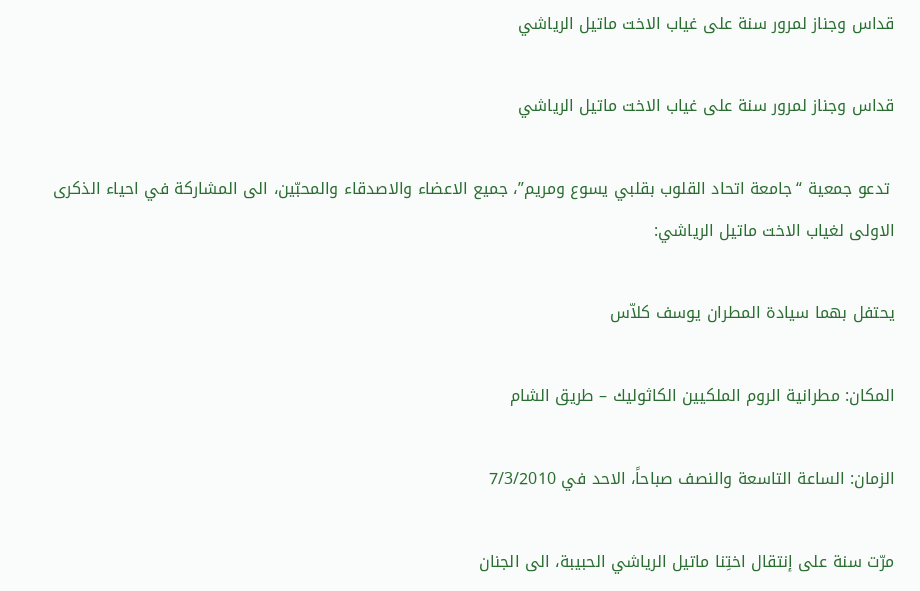قداس وجناز لمرور سنة على غياب الاخت ماتيل الرياشي

قداس وجناز لمرور سنة على غياب الاخت ماتيل الرياشي

 تدعو جمعية “جامعة اتحاد القلوب بقلبي يسوع ومريم”، جميع الاعضاء والاصدقاء والمحبّين، الى المشاركة في احياء الذكرى الاولى لغياب الاخت ماتيل الرياشي:

يحتفل بهما سيادة المطران يوسف كلاّس

المكان: مطرانية الروم الملكيين الكاثوليك – طريق الشام

الزمان: الساعة التاسعة والنصف صباحاً، الاحد في 7/3/2010

مرّت سنة على إنتقال اختِنا ماتيل الرياشي الحبيبة، الى الجنان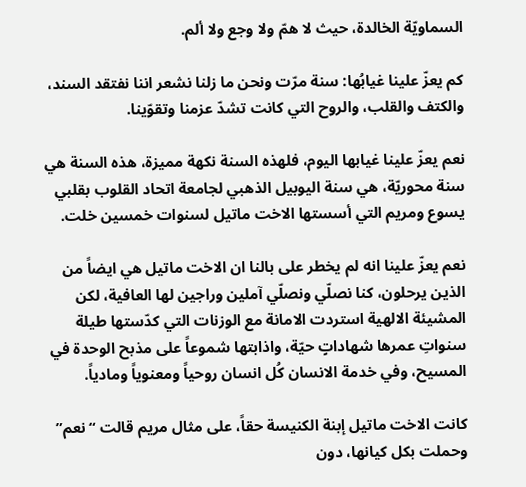السماويّة الخالدة، حيث لا همّ ولا وجع ولا ألم.

كم يعزّ علينا غيابُها: سنة مرّت ونحن ما زلنا نشعر اننا نفتقد السند، والكتف والقلب، والروح التي كانت تشدّ عزمنا وتقوّينا.

نعم يعزّ علينا غيابها اليوم، فلهذه السنة نكهة مميزة، هذه السنة هي سنة محوريّة، هي سنة اليوبيل الذهبي لجامعة اتحاد القلوب بقلبي  يسوع ومريم التي أسستها الاخت ماتيل لسنوات خمسين خلت.

نعم يعزّ علينا انه لم يخطر على بالنا ان الاخت ماتيل هي ايضاً من الذين يرحلون، كنا نصلّي ونصلّي آملين وراجين لها العافية، لكن المشيئة الالهية استردت الامانة مع الوزنات التي كدّستها طيلة سنواتِ عمرها شهاداتٍ حيّة، واذابتها شموعاً على مذبح الوحدة في المسيح، وفي خدمة الانسان كُل انسان روحياً ومعنوياً ومادياً.

كانت الاخت ماتيل إبنة الكنيسة حقاً، على مثال مريم قالت “نعم” وحملت بكل كيانها، دون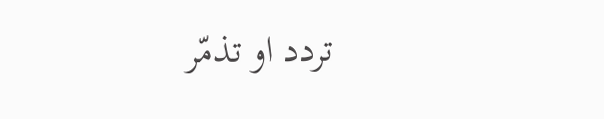تردد او تذمّر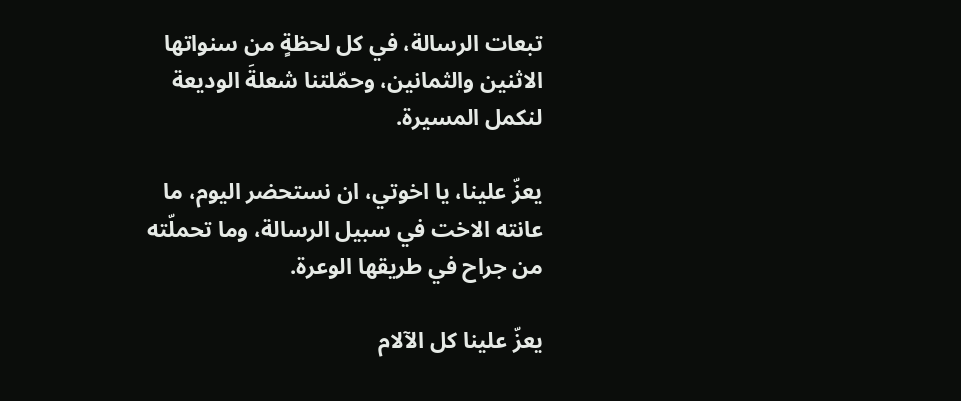تبعات الرسالة، في كل لحظةٍ من سنواتها الاثنين والثمانين، وحمّلتنا شعلةَ الوديعة لنكمل المسيرة.

يعزّ علينا، يا اخوتي، ان نستحضر اليوم، ما عانته الاخت في سبيل الرسالة، وما تحملّته من جراح في طريقها الوعرة.

يعزّ علينا كل الآلام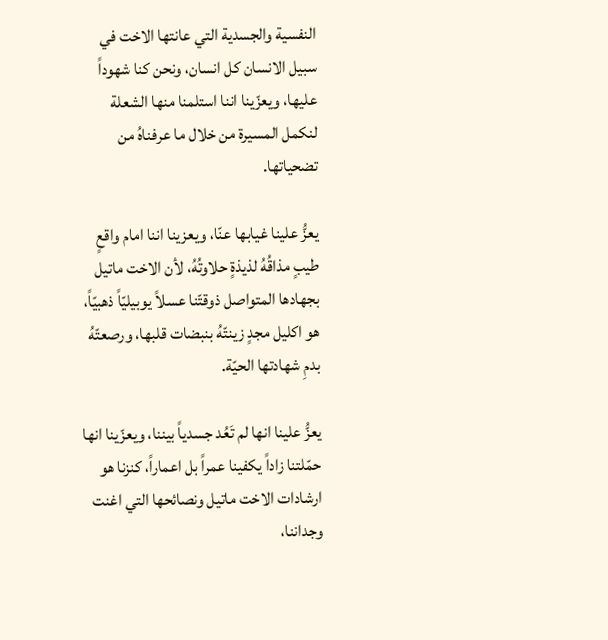النفسية والجسدية التي عانتها الاخت في سبيل الانسان كل انسان، ونحن كنا شهوداً عليها، ويعزّينا اننا استلمنا منها الشعلة لنكمل المسيرة من خلال ما عرفناهُ من تضحياتها.

يعزُّ علينا غيابها عنّا، ويعزينا اننا امام واقعٍ طيبٍ مذاقُهُ لذيذةٍ حلاوتُهُ، لأن الاخت ماتيل بجهادها المتواصل ذوقتّنا عسلاً يوبيليّاً ذهبيّاً، هو اكليل مجدٍ زينتّهُ بنبضات قلبها، ورصعتّهُ بدمِ شهادتها الحيّة.

يعزُّ علينا انها لم تَعُد جسدياً بيننا، ويعزّينا انها حمّلتنا زاداً يكفينا عمراً بل اعماراً، كنزنا هو ارشادات الاخت ماتيل ونصائحها التي اغنت وجداننا،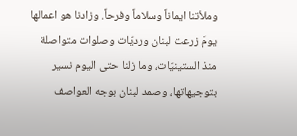وملأتنا ايماناً وسلاماً وفرحاً. وزادنا هو اعمالها يومَ زرعت لبنان ورديّات وصلوات متواصلة منذ الستينيّات، وما زلنا حتى اليوم نسير بتوجيهاتها، وصمد لبنان بوجه العواصف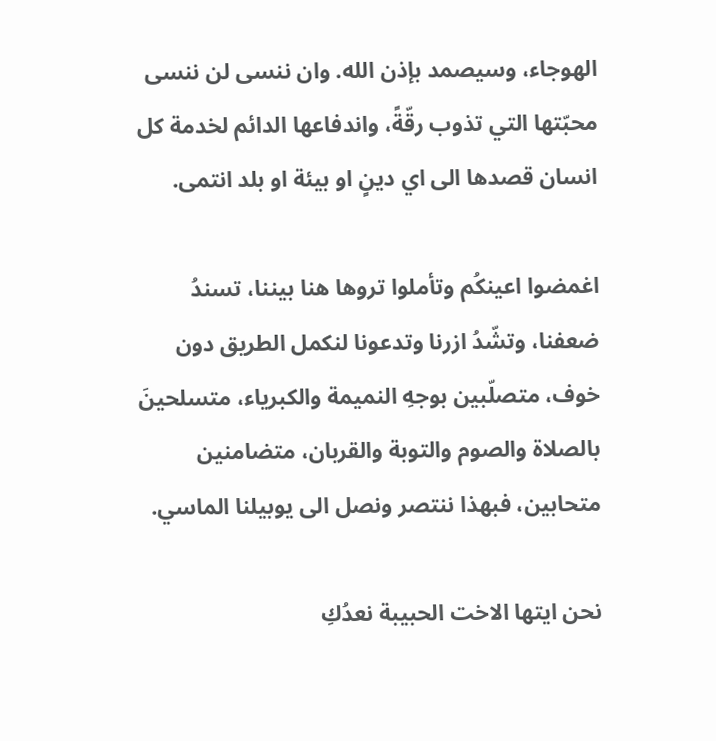الهوجاء، وسيصمد بإذن الله. وان ننسى لن ننسى محبّتها التي تذوب رقّةً، واندفاعها الدائم لخدمة كل انسان قصدها الى اي دينٍ او بيئة او بلد انتمى.

اغمضوا اعينكُم وتأملوا تروها هنا بيننا، تسندُ ضعفنا، وتشّدُ ازرنا وتدعونا لنكمل الطريق دون خوف، متصلّبين بوجهِ النميمة والكبرياء، متسلحينَ بالصلاة والصوم والتوبة والقربان، متضامنين متحابين، فبهذا ننتصر ونصل الى يوبيلنا الماسي.

نحن ايتها الاخت الحبيبة نعدُكِ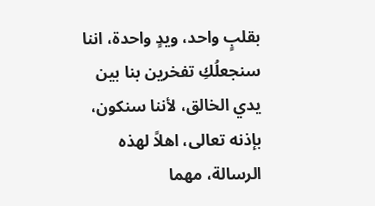بقلبٍ واحد، ويدٍ واحدة، اننا سنجعلُكِ تفخرين بنا بين يدي الخالق، لأننا سنكون، بإذنه تعالى، اهلاً لهذه الرسالة، مهما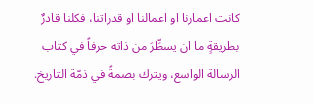كانت اعمارنا او اعمالنا او قدراتنا، فكلنا قادرٌ بطريقةٍ ما ان يسطِّرَ من ذاته حرفاً في كتاب الرسالة الواسع، ويترك بصمةً في ذمّة التاريخ.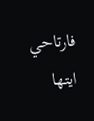فارتاحي ايتها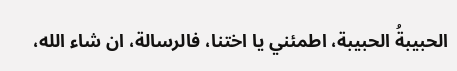الحبيبةُ الحبيبة، اطمئني يا اختنا، فالرسالة، ان شاء الله،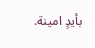بأيدٍ امينة.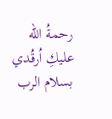رحمةُ الله عليكِ اُرقُدي بسلام الرب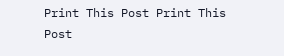Print This Post Print This Post